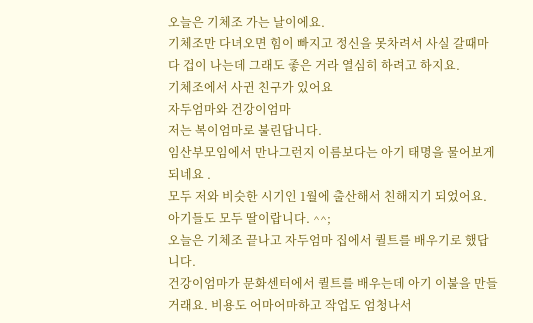오늘은 기체조 가는 날이에요.
기체조만 다녀오면 힘이 빠지고 정신을 못차려서 사실 갈때마다 겁이 나는데 그래도 좋은 거라 열심히 하려고 하지요.
기체조에서 사귄 친구가 있어요
자두엄마와 건강이엄마
저는 복이엄마로 불린답니다.
임산부모임에서 만나그런지 이름보다는 아기 태명을 물어보게 되네요 .
모두 저와 비슷한 시기인 1월에 출산해서 친해지기 되었어요.
아기들도 모두 딸이랍니다. ^^;
오늘은 기체조 끝나고 자두엄마 집에서 퀼트를 배우기로 했답니다.
건강이엄마가 문화센터에서 퀼트를 배우는데 아기 이불을 만들거래요. 비용도 어마어마하고 작업도 엄청나서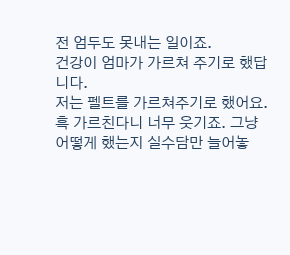전 엄두도 못내는 일이죠.
건강이 엄마가 가르쳐 주기로 했답니다.
저는 펠트를 가르쳐주기로 했어요.
흑 가르친다니 너무 웃기죠. 그냥 어떻게 했는지 실수담만 늘어놓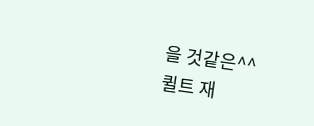을 것같은^^
퀼트 재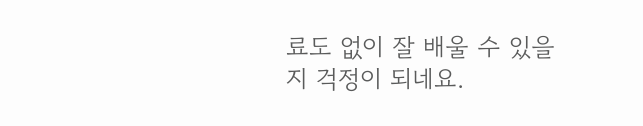료도 없이 잘 배울 수 있을지 걱정이 되네요.